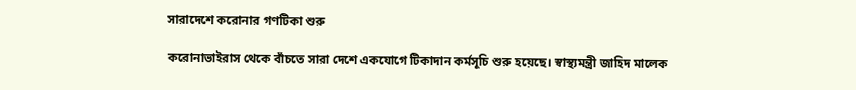সারাদেশে করোনার গণটিকা শুরু

করোনাভাইরাস থেকে বাঁচতে সারা দেশে একযোগে টিকাদান কর্মসূচি শুরু হয়েছে। স্বাস্থ্যমন্ত্রী জাহিদ মালেক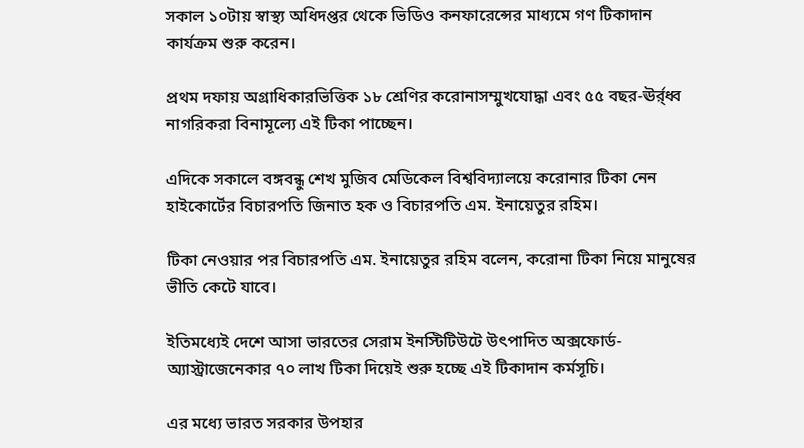সকাল ১০টায় স্বাস্থ্য অধিদপ্তর থেকে ভিডিও কনফারেন্সের মাধ্যমে গণ টিকাদান কার্যক্রম শুরু করেন।

প্রথম দফায় অগ্রাধিকারভিত্তিক ১৮ শ্রেণির করোনাসম্মুখযোদ্ধা এবং ৫৫ বছর-ঊর্র্ধ্ব নাগরিকরা বিনামূল্যে এই টিকা পাচ্ছেন।

এদিকে সকালে বঙ্গবন্ধু শেখ মুজিব মেডিকেল বিশ্ববিদ্যালয়ে করোনার টিকা নেন হাইকোর্টের বিচারপতি জিনাত হক ও বিচারপতি এম. ইনায়েতুর রহিম।

টিকা নেওয়ার পর বিচারপতি এম. ইনায়েতুর রহিম বলেন, করোনা টিকা নিয়ে মানুষের ভীতি কেটে যাবে।

ইতিমধ্যেই দেশে আসা ভারতের সেরাম ইনস্টিটিউটে উৎপাদিত অক্সফোর্ড-অ্যাস্ট্রাজেনেকার ৭০ লাখ টিকা দিয়েই শুরু হচ্ছে এই টিকাদান কর্মসূচি।

এর মধ্যে ভারত সরকার উপহার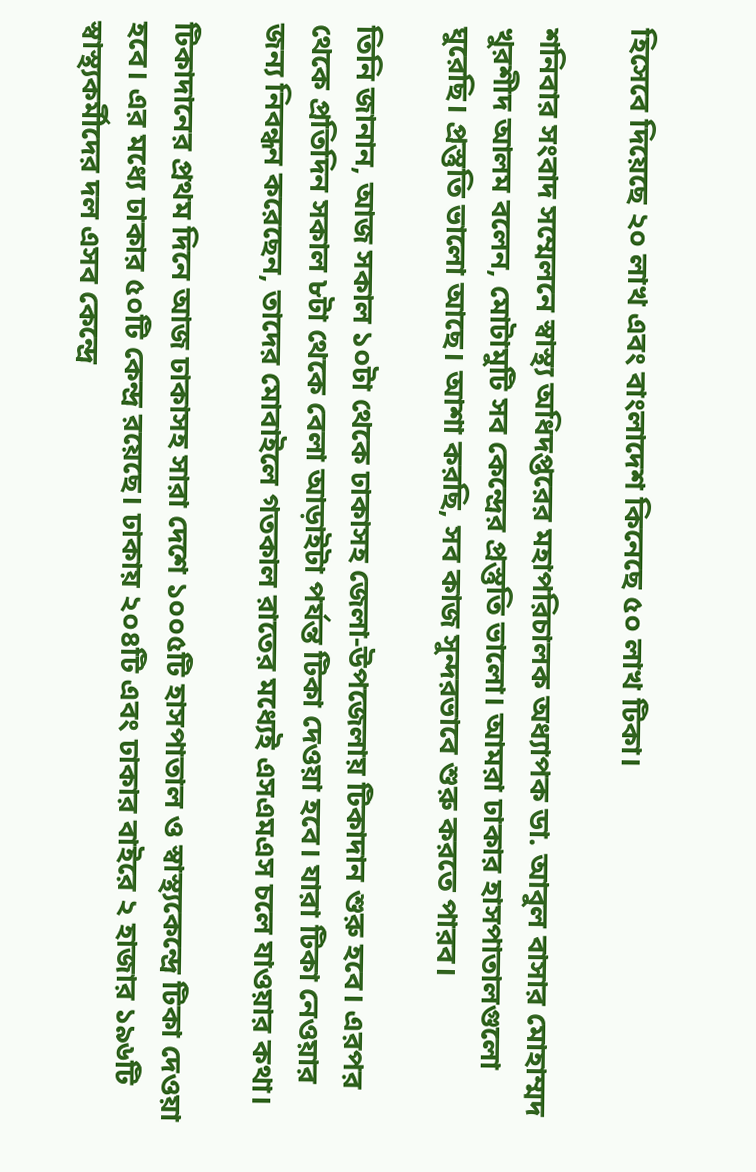হিসেবে দিয়েছে ২০ লাখ এবং বাংলাদেশ কিনেছে ৫০ লাখ টিকা।

শনিবার সংবাদ সম্মেলনে স্বাস্থ্য অধিদপ্তরের মহাপরিচালক অধ্যাপক ডা. আবুল বাসার মোহাম্মদ খুরশীদ আলম বলেন, মোটামুটি সব কেন্দ্রের প্রস্তুতি ভালো। আমরা ঢাকার হাসপাতালগুলো ঘুরেছি। প্রস্তুতি ভালো আছে। আশা করছি, সব কাজ সুন্দরভাবে শুরু করতে পারব।

তিনি জানান, আজ সকাল ১০টা থেকে ঢাকাসহ জেলা-উপজেলায় টিকাদান শুরু হবে। এরপর থেকে প্রতিদিন সকাল ৮টা থেকে বেলা আড়াইটা পর্যন্ত টিকা দেওয়া হবে। যারা টিকা নেওয়ার জন্য নিবন্ধন করেছেন, তাদের মোবাইলে গতকাল রাতের মধ্যেই এসএমএস চলে যাওয়ার কথা।

টিকাদানের প্রথম দিনে আজ ঢাকাসহ সারা দেশে ১০০৫টি হাসপাতাল ও স্বাস্থ্যকেন্দ্রে টিকা দেওয়া হবে। এর মধ্যে ঢাকার ৫০টি কেন্দ্র রয়েছে। ঢাকায় ২০৪টি এবং ঢাকার বাইরে ২ হাজার ১৯৬টি স্বাস্থ্যকর্মীদের দল এসব কেন্দ্রে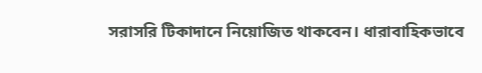সরাসরি টিকাদানে নিয়োজিত থাকবেন। ধারাবাহিকভাবে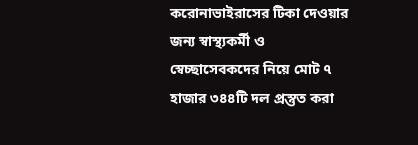করোনাভাইরাসের টিকা দেওয়ার জন্য স্বাস্থ্যকর্মী ও স্বেচ্ছাসেবকদের নিয়ে মোট ৭ হাজার ৩৪৪টি দল প্রস্তুত করা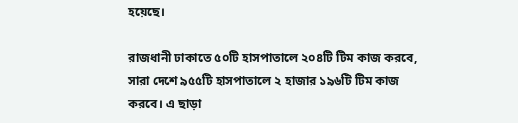হয়েছে।

রাজধানী ঢাকাতে ৫০টি হাসপাতালে ২০৪টি টিম কাজ করবে, সারা দেশে ৯৫৫টি হাসপাতালে ২ হাজার ১৯৬টি টিম কাজ করবে। এ ছাড়া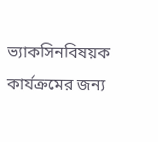ভ্যাকসিনবিষয়ক কার্যক্রমের জন্য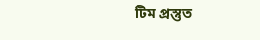টিম প্রস্তুত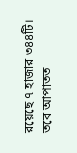রয়েছে ৭ হাজার ৩৪৪টি। তবে আপাতত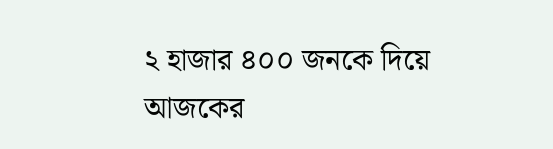২ হাজার ৪০০ জনকে দিয়ে আজকের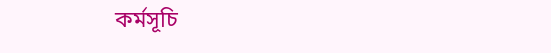কর্মসূচি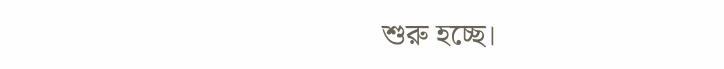শুরু হচ্ছে।